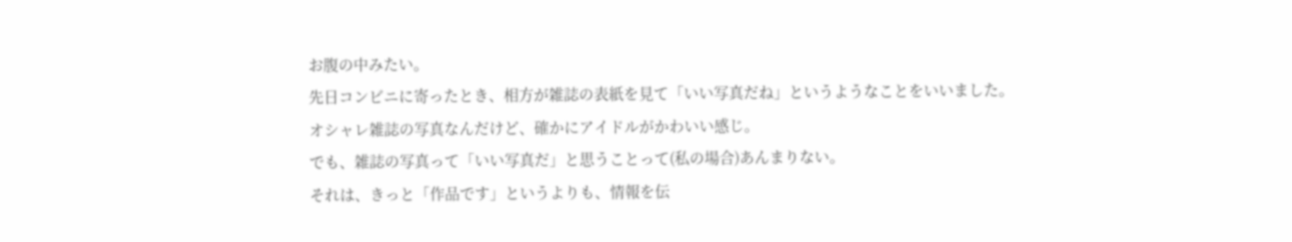お腹の中みたい。
先日コンビニに寄ったとき、相方が雑誌の表紙を見て「いい写真だね」というようなことをいいました。
オシャレ雑誌の写真なんだけど、確かにアイドルがかわいい感じ。
でも、雑誌の写真って「いい写真だ」と思うことって(私の場合)あんまりない。
それは、きっと「作品です」というよりも、情報を伝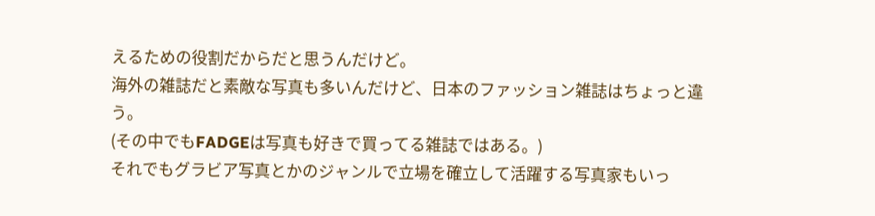えるための役割だからだと思うんだけど。
海外の雑誌だと素敵な写真も多いんだけど、日本のファッション雑誌はちょっと違う。
(その中でもFADGEは写真も好きで買ってる雑誌ではある。)
それでもグラビア写真とかのジャンルで立場を確立して活躍する写真家もいっ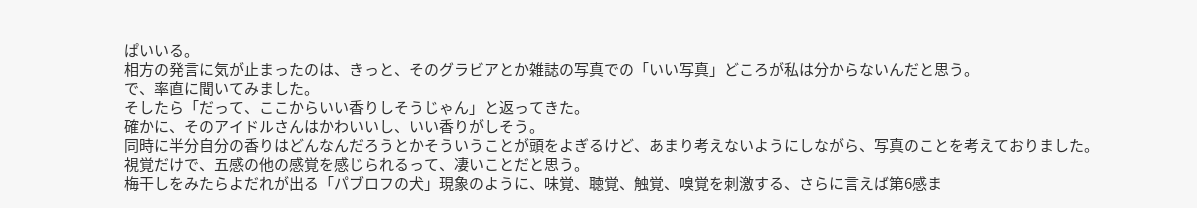ぱいいる。
相方の発言に気が止まったのは、きっと、そのグラビアとか雑誌の写真での「いい写真」どころが私は分からないんだと思う。
で、率直に聞いてみました。
そしたら「だって、ここからいい香りしそうじゃん」と返ってきた。
確かに、そのアイドルさんはかわいいし、いい香りがしそう。
同時に半分自分の香りはどんなんだろうとかそういうことが頭をよぎるけど、あまり考えないようにしながら、写真のことを考えておりました。
視覚だけで、五感の他の感覚を感じられるって、凄いことだと思う。
梅干しをみたらよだれが出る「パブロフの犬」現象のように、味覚、聴覚、触覚、嗅覚を刺激する、さらに言えば第6感ま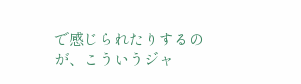で感じられたりするのが、こういうジャ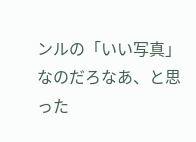ンルの「いい写真」なのだろなあ、と思った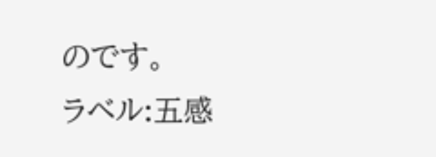のです。
ラベル:五感